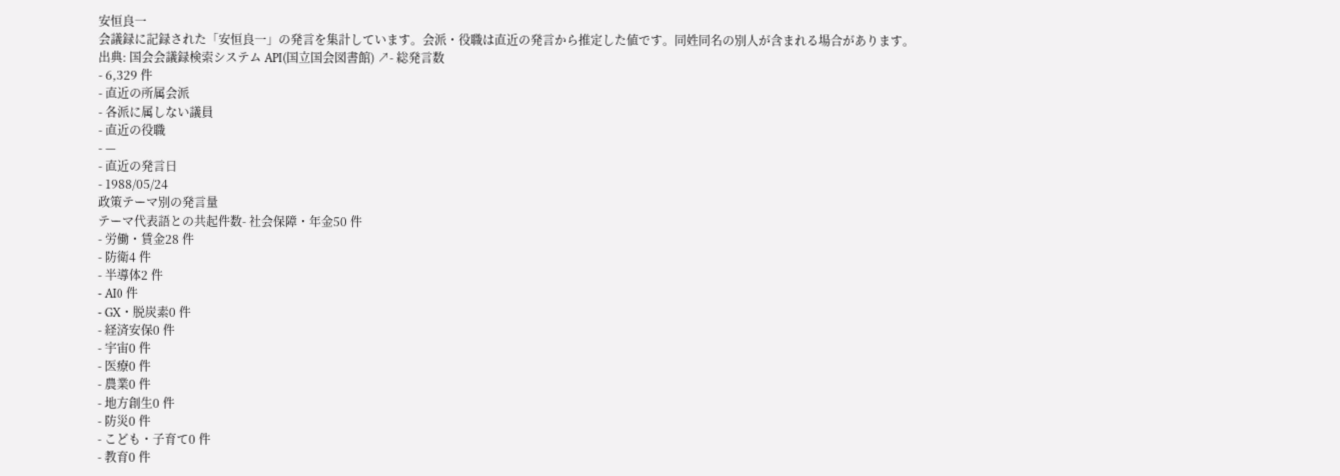安恒良一
会議録に記録された「安恒良一」の発言を集計しています。会派・役職は直近の発言から推定した値です。同姓同名の別人が含まれる場合があります。
出典: 国会会議録検索システム API(国立国会図書館) ↗- 総発言数
- 6,329 件
- 直近の所属会派
- 各派に属しない議員
- 直近の役職
- —
- 直近の発言日
- 1988/05/24
政策テーマ別の発言量
テーマ代表語との共起件数- 社会保障・年金50 件
- 労働・賃金28 件
- 防衛4 件
- 半導体2 件
- AI0 件
- GX・脱炭素0 件
- 経済安保0 件
- 宇宙0 件
- 医療0 件
- 農業0 件
- 地方創生0 件
- 防災0 件
- こども・子育て0 件
- 教育0 件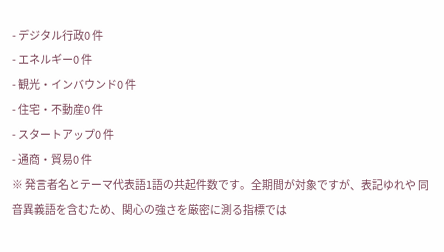- デジタル行政0 件
- エネルギー0 件
- 観光・インバウンド0 件
- 住宅・不動産0 件
- スタートアップ0 件
- 通商・貿易0 件
※ 発言者名とテーマ代表語1語の共起件数です。全期間が対象ですが、表記ゆれや 同音異義語を含むため、関心の強さを厳密に測る指標では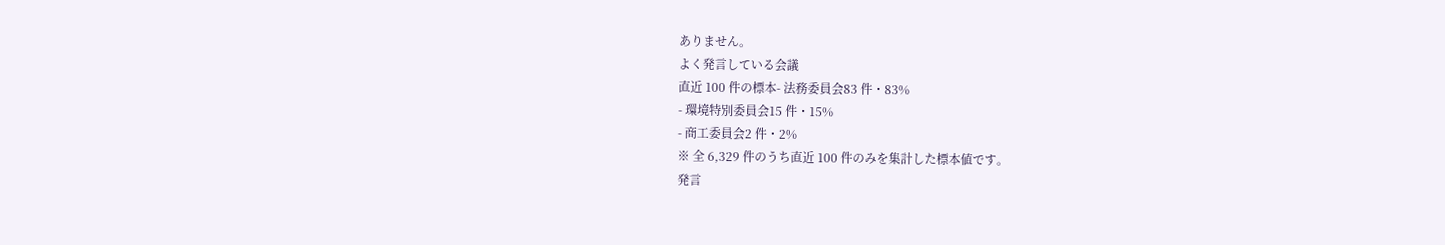ありません。
よく発言している会議
直近 100 件の標本- 法務委員会83 件・83%
- 環境特別委員会15 件・15%
- 商工委員会2 件・2%
※ 全 6,329 件のうち直近 100 件のみを集計した標本値です。
発言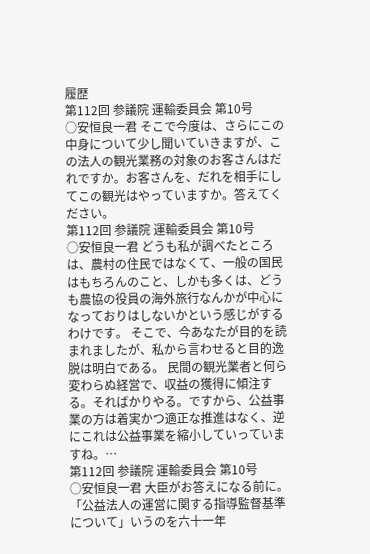履歴
第112回 参議院 運輸委員会 第10号
○安恒良一君 そこで今度は、さらにこの中身について少し聞いていきますが、この法人の観光業務の対象のお客さんはだれですか。お客さんを、だれを相手にしてこの観光はやっていますか。答えてください。
第112回 参議院 運輸委員会 第10号
○安恒良一君 どうも私が調べたところは、農村の住民ではなくて、一般の国民はもちろんのこと、しかも多くは、どうも農協の役員の海外旅行なんかが中心になっておりはしないかという感じがするわけです。 そこで、今あなたが目的を読まれましたが、私から言わせると目的逸脱は明白である。 民間の観光業者と何ら変わらぬ経営で、収益の獲得に傾注する。そればかりやる。ですから、公益事業の方は着実かつ適正な推進はなく、逆にこれは公益事業を縮小していっていますね。…
第112回 参議院 運輸委員会 第10号
○安恒良一君 大臣がお答えになる前に。 「公益法人の運営に関する指導監督基準について」いうのを六十一年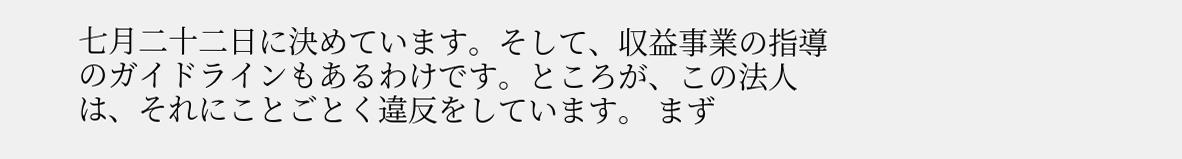七月二十二日に決めています。そして、収益事業の指導のガイドラインもあるわけです。ところが、この法人は、それにことごとく違反をしています。 まず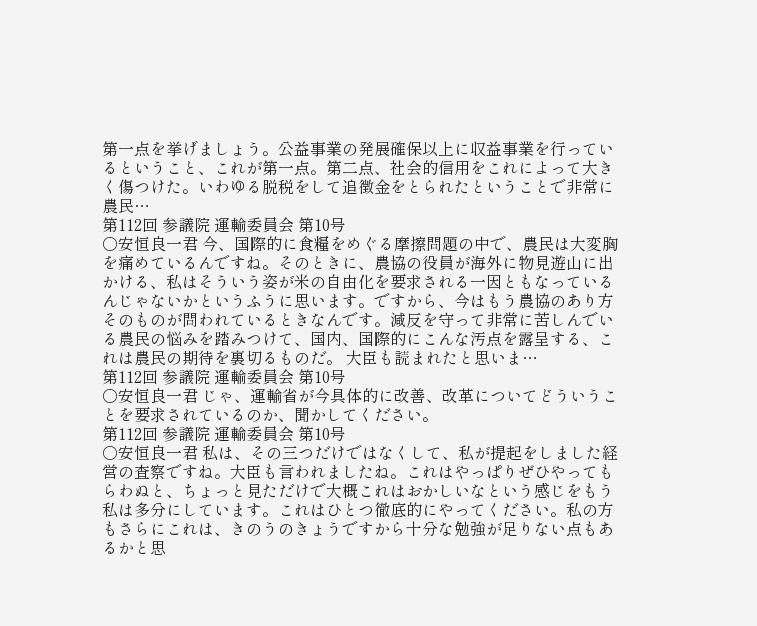第一点を挙げましょう。公益事業の発展確保以上に収益事業を行っているということ、これが第一点。第二点、社会的信用をこれによって大きく傷つけた。いわゆる脱税をして追徴金をとられたということで非常に農民…
第112回 参議院 運輸委員会 第10号
○安恒良一君 今、国際的に食糧をめぐる摩擦問題の中で、農民は大変胸を痛めているんですね。そのときに、農協の役員が海外に物見遊山に出かける、私はそういう姿が米の自由化を要求される一因ともなっているんじゃないかというふうに思います。ですから、今はもう農協のあり方そのものが問われているときなんです。減反を守って非常に苦しんでいる農民の悩みを踏みつけて、国内、国際的にこんな汚点を露呈する、これは農民の期待を裏切るものだ。 大臣も読まれたと思いま…
第112回 参議院 運輸委員会 第10号
○安恒良一君 じゃ、運輸省が今具体的に改善、改革についてどういうことを要求されているのか、聞かしてください。
第112回 参議院 運輸委員会 第10号
○安恒良一君 私は、その三つだけではなくして、私が提起をしました経営の査察ですね。大臣も言われましたね。これはやっぱりぜひやってもらわぬと、ちょっと見ただけで大概これはおかしいなという感じをもう私は多分にしています。これはひとつ徹底的にやってください。私の方もさらにこれは、きのうのきょうですから十分な勉強が足りない点もあるかと思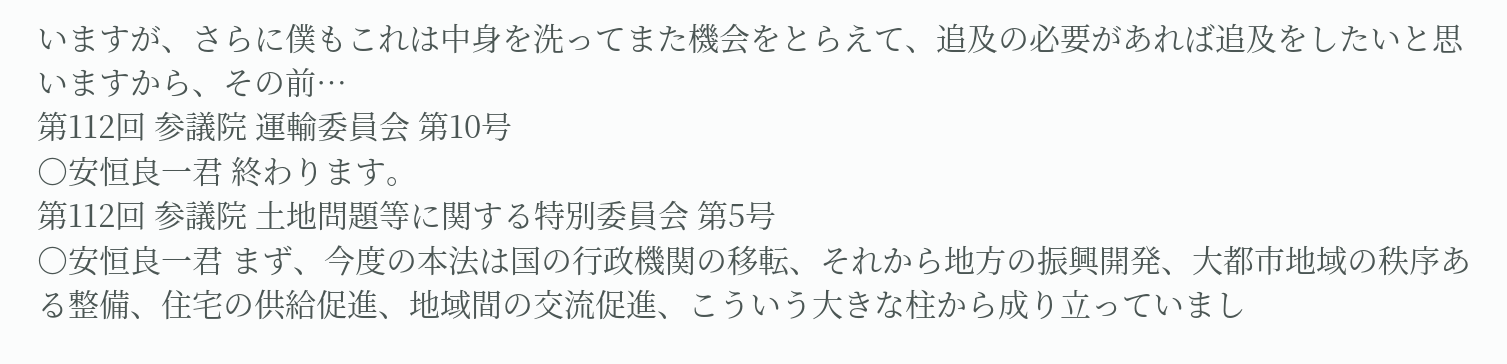いますが、さらに僕もこれは中身を洗ってまた機会をとらえて、追及の必要があれば追及をしたいと思いますから、その前…
第112回 参議院 運輸委員会 第10号
○安恒良一君 終わります。
第112回 参議院 土地問題等に関する特別委員会 第5号
○安恒良一君 まず、今度の本法は国の行政機関の移転、それから地方の振興開発、大都市地域の秩序ある整備、住宅の供給促進、地域間の交流促進、こういう大きな柱から成り立っていまし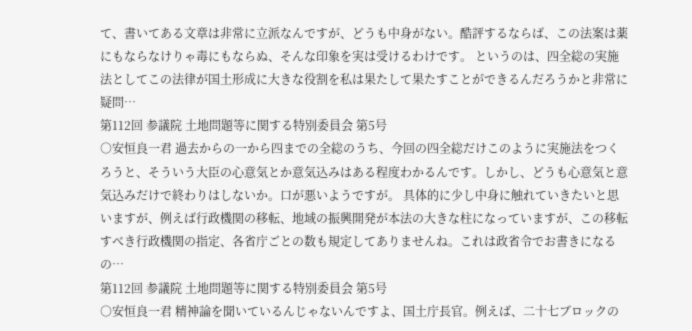て、書いてある文章は非常に立派なんですが、どうも中身がない。酷評するならば、この法案は薬にもならなけりゃ毒にもならぬ、そんな印象を実は受けるわけです。 というのは、四全総の実施法としてこの法律が国土形成に大きな役割を私は果たして果たすことができるんだろうかと非常に疑問…
第112回 参議院 土地問題等に関する特別委員会 第5号
○安恒良一君 過去からの一から四までの全総のうち、今回の四全総だけこのように実施法をつくろうと、そういう大臣の心意気とか意気込みはある程度わかるんです。しかし、どうも心意気と意気込みだけで終わりはしないか。口が悪いようですが。 具体的に少し中身に触れていきたいと思いますが、例えば行政機関の移転、地域の振興開発が本法の大きな柱になっていますが、この移転すべき行政機関の指定、各省庁ごとの数も規定してありませんね。これは政省令でお書きになるの…
第112回 参議院 土地問題等に関する特別委員会 第5号
○安恒良一君 精神論を聞いているんじゃないんですよ、国土庁長官。例えば、二十七ブロックの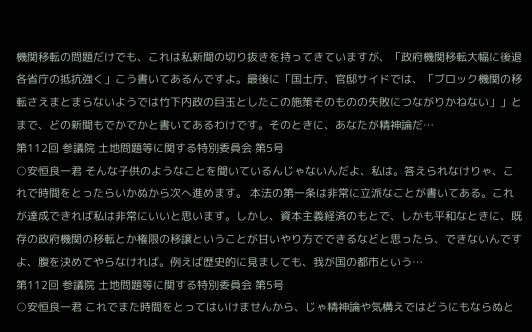機関移転の問題だけでも、これは私新聞の切り抜きを持ってきていますが、「政府機関移転大幅に後退 各省庁の抵抗強く」こう書いてあるんですよ。最後に「国土庁、官邸サイドでは、「ブロック機関の移転さえまとまらないようでは竹下内政の目玉としたこの施策そのものの失敗につながりかねない」」とまで、どの新聞もでかでかと書いてあるわけです。そのときに、あなたが精神論だ…
第112回 参議院 土地問題等に関する特別委員会 第5号
○安恒良一君 そんな子供のようなことを聞いているんじゃないんだよ、私は。答えられなけりゃ、これで時間をとったらいかぬから次へ進めます。 本法の第一条は非常に立派なことが書いてある。これが達成できれば私は非常にいいと思います。しかし、資本主義経済のもとで、しかも平和なときに、既存の政府機関の移転とか権限の移譲ということが甘いやり方でできるなどと思ったら、できないんですよ、腹を決めてやらなければ。例えば歴史的に見ましても、我が国の都市という…
第112回 参議院 土地問題等に関する特別委員会 第5号
○安恒良一君 これでまた時間をとってはいけませんから、じゃ精神論や気構えではどうにもならぬと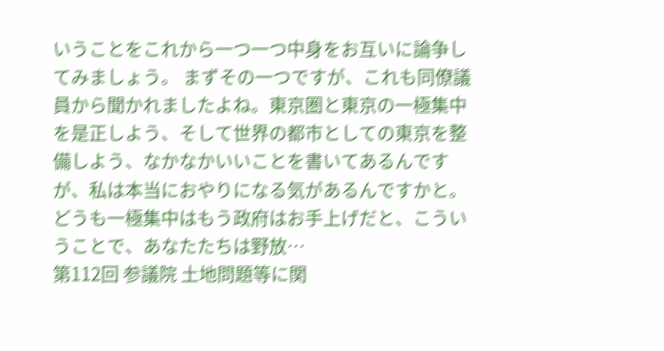いうことをこれから一つ一つ中身をお互いに論争してみましょう。 まずその一つですが、これも同僚議員から聞かれましたよね。東京圏と東京の一極集中を是正しよう、そして世界の都市としての東京を整備しよう、なかなかいいことを書いてあるんですが、私は本当におやりになる気があるんですかと。どうも一極集中はもう政府はお手上げだと、こういうことで、あなたたちは野放…
第112回 参議院 土地問題等に関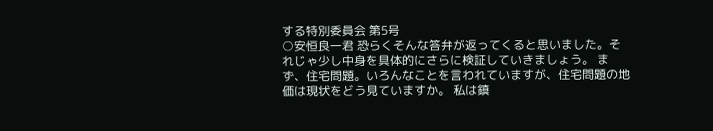する特別委員会 第5号
○安恒良一君 恐らくそんな答弁が返ってくると思いました。それじゃ少し中身を具体的にさらに検証していきましょう。 まず、住宅問題。いろんなことを言われていますが、住宅問題の地価は現状をどう見ていますか。 私は鎮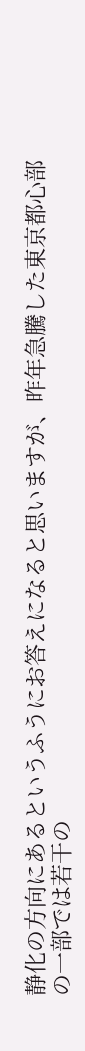静化の方向にあるというふうにお答えになると思いますが、昨年急騰した東京都心部の一部では若干の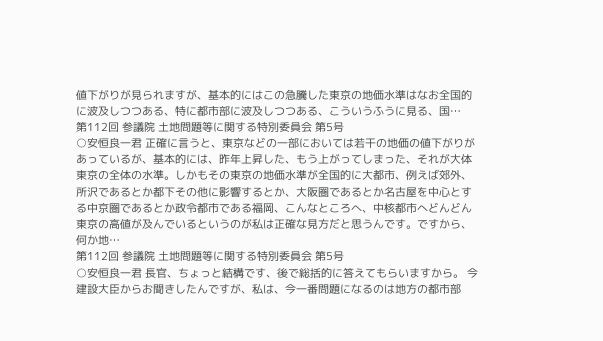値下がりが見られますが、基本的にはこの急騰した東京の地価水準はなお全国的に波及しつつある、特に都市部に波及しつつある、こういうふうに見る、国…
第112回 参議院 土地問題等に関する特別委員会 第5号
○安恒良一君 正確に言うと、東京などの一部においては若干の地価の値下がりがあっているが、基本的には、昨年上昇した、もう上がってしまった、それが大体東京の全体の水準。しかもその東京の地価水準が全国的に大都市、例えば郊外、所沢であるとか都下その他に影響するとか、大阪圏であるとか名古屋を中心とする中京圏であるとか政令都市である福岡、こんなところへ、中核都市へどんどん東京の高値が及んでいるというのが私は正確な見方だと思うんです。ですから、何か地…
第112回 参議院 土地問題等に関する特別委員会 第5号
○安恒良一君 長官、ちょっと結構です、後で総括的に答えてもらいますから。 今建設大臣からお聞きしたんですが、私は、今一番問題になるのは地方の都市部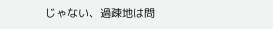じゃない、過疎地は問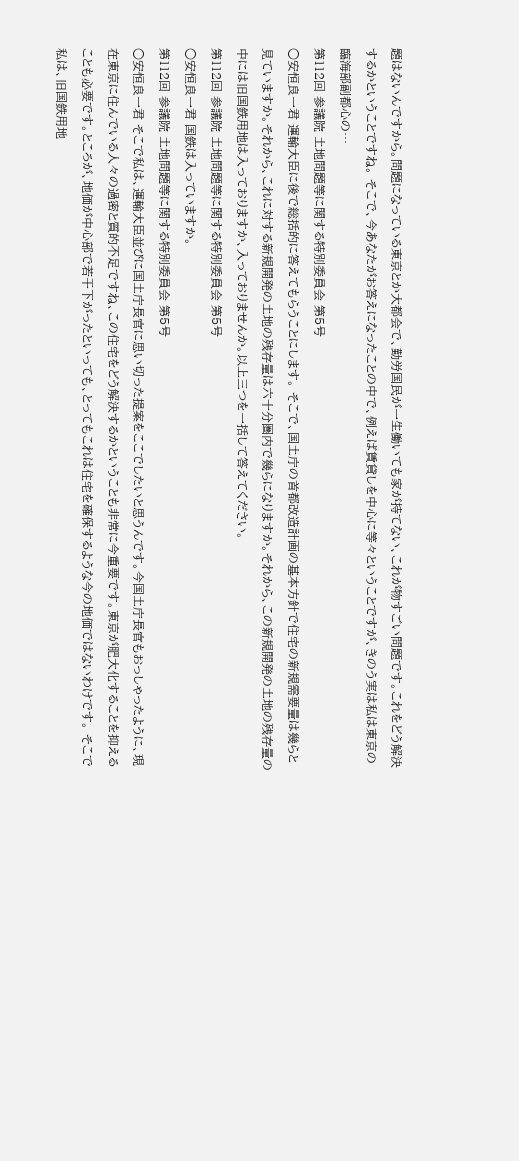題はないんですから。問題になっている東京とか大都会で、勤労国民が一生働いても家が持てない、これが物すごい問題です。これをどう解決するかということですね。 そこで、今あなたがお答えになったことの中で、例えば賃貸しを中心に等々ということですが、きのう実は私は東京の臨海部副都心の…
第112回 参議院 土地問題等に関する特別委員会 第5号
○安恒良一君 運輸大臣に後で総括的に答えてもらうことにします。 そこで、国土庁の首都改造計画の基本方針で住宅の新規需要量は幾らと見ていますか。それから、これに対する新規開発の土地の残存量は六十分圏内で幾らになりますか。それから、この新規開発の土地の残存量の中には旧国鉄用地は入っておりますか、入っておりませんか。以上三つを一括して答えてください。
第112回 参議院 土地問題等に関する特別委員会 第5号
○安恒良一君 国鉄は入っていますか。
第112回 参議院 土地問題等に関する特別委員会 第5号
○安恒良一君 そこで私は、運輸大臣並びに国土庁長官に思い切った提案をここでしたいと思うんです。今国土庁長官もおっしゃったように、現在東京に住んでいる人々の過密と質的不足ですね、この住宅をどう解決するかということも非常に今重要です。東京が肥大化することを抑えることも必要です。ところが、地価が中心部で若干下がったといっても、とってもこれは住宅を確保するような今の地価ではないわけです。 そこで私は、旧国鉄用地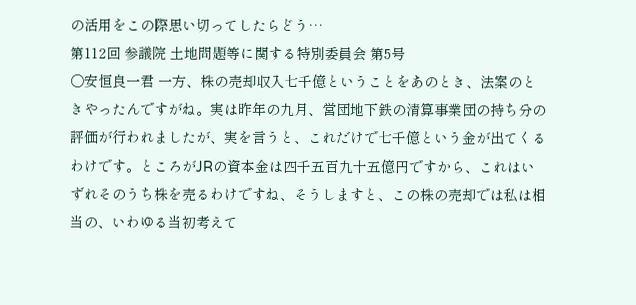の活用をこの際思い切ってしたらどう…
第112回 参議院 土地問題等に関する特別委員会 第5号
○安恒良一君 一方、株の売却収入七千億ということをあのとき、法案のときやったんですがね。実は昨年の九月、営団地下鉄の清算事業団の持ち分の評価が行われましたが、実を言うと、これだけで七千億という金が出てくるわけです。ところがJRの資本金は四千五百九十五億円ですから、これはいずれそのうち株を売るわけですね、そうしますと、この株の売却では私は相当の、いわゆる当初考えて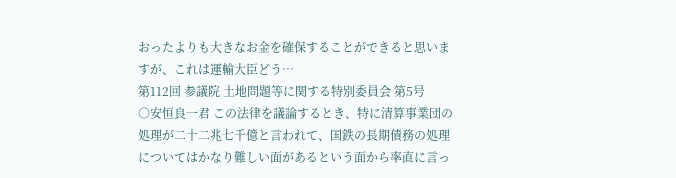おったよりも大きなお金を確保することができると思いますが、これは運輸大臣どう…
第112回 参議院 土地問題等に関する特別委員会 第5号
○安恒良一君 この法律を議論するとき、特に清算事業団の処理が二十二兆七千億と言われて、国鉄の長期債務の処理についてはかなり難しい面があるという面から率直に言っ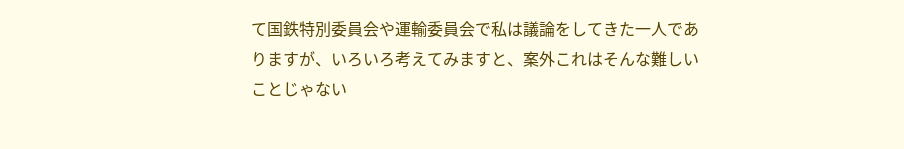て国鉄特別委員会や運輸委員会で私は議論をしてきた一人でありますが、いろいろ考えてみますと、案外これはそんな難しいことじゃない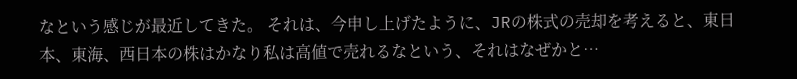なという感じが最近してきた。 それは、今申し上げたように、JRの株式の売却を考えると、東日本、東海、西日本の株はかなり私は高値で売れるなという、それはなぜかと…